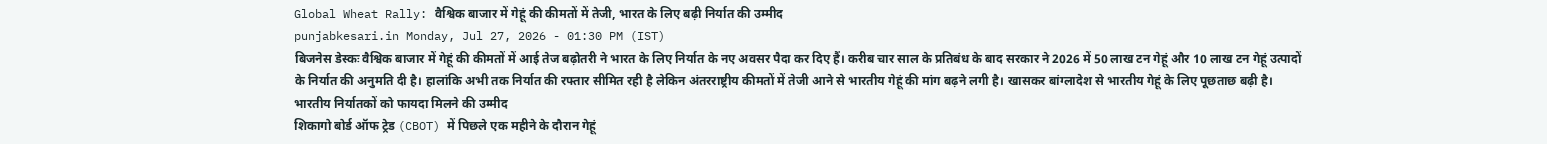Global Wheat Rally: वैश्विक बाजार में गेहूं की कीमतों में तेजी, भारत के लिए बढ़ी निर्यात की उम्मीद
punjabkesari.in Monday, Jul 27, 2026 - 01:30 PM (IST)
बिजनेस डेस्कः वैश्विक बाजार में गेहूं की कीमतों में आई तेज बढ़ोतरी ने भारत के लिए निर्यात के नए अवसर पैदा कर दिए हैं। करीब चार साल के प्रतिबंध के बाद सरकार ने 2026 में 50 लाख टन गेहूं और 10 लाख टन गेहूं उत्पादों के निर्यात की अनुमति दी है। हालांकि अभी तक निर्यात की रफ्तार सीमित रही है लेकिन अंतरराष्ट्रीय कीमतों में तेजी आने से भारतीय गेहूं की मांग बढ़ने लगी है। खासकर बांग्लादेश से भारतीय गेहूं के लिए पूछताछ बढ़ी है।
भारतीय निर्यातकों को फायदा मिलने की उम्मीद
शिकागो बोर्ड ऑफ ट्रेड (CBOT) में पिछले एक महीने के दौरान गेहूं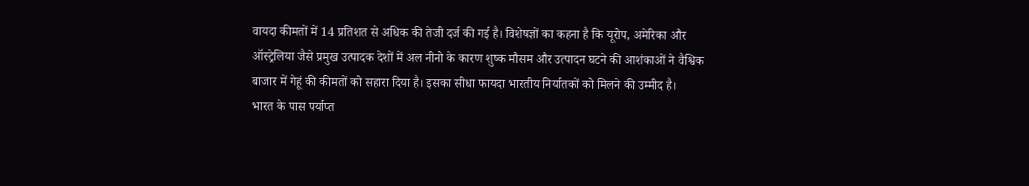वायदा कीमतों में 14 प्रतिशत से अधिक की तेजी दर्ज की गई है। विशेषज्ञों का कहना है कि यूरोप, अमेरिका और ऑस्ट्रेलिया जैसे प्रमुख उत्पादक देशों में अल नीनो के कारण शुष्क मौसम और उत्पादन घटने की आशंकाओं ने वैश्विक बाजार में गेहूं की कीमतों को सहारा दिया है। इसका सीधा फायदा भारतीय निर्यातकों को मिलने की उम्मीद है।
भारत के पास पर्याप्त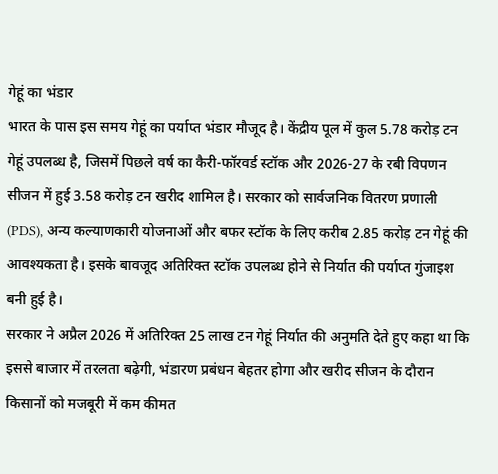गेहूं का भंडार
भारत के पास इस समय गेहूं का पर्याप्त भंडार मौजूद है। केंद्रीय पूल में कुल 5.78 करोड़ टन गेहूं उपलब्ध है, जिसमें पिछले वर्ष का कैरी-फॉरवर्ड स्टॉक और 2026-27 के रबी विपणन सीजन में हुई 3.58 करोड़ टन खरीद शामिल है। सरकार को सार्वजनिक वितरण प्रणाली (PDS), अन्य कल्याणकारी योजनाओं और बफर स्टॉक के लिए करीब 2.85 करोड़ टन गेहूं की आवश्यकता है। इसके बावजूद अतिरिक्त स्टॉक उपलब्ध होने से निर्यात की पर्याप्त गुंजाइश बनी हुई है।
सरकार ने अप्रैल 2026 में अतिरिक्त 25 लाख टन गेहूं निर्यात की अनुमति देते हुए कहा था कि इससे बाजार में तरलता बढ़ेगी, भंडारण प्रबंधन बेहतर होगा और खरीद सीजन के दौरान किसानों को मजबूरी में कम कीमत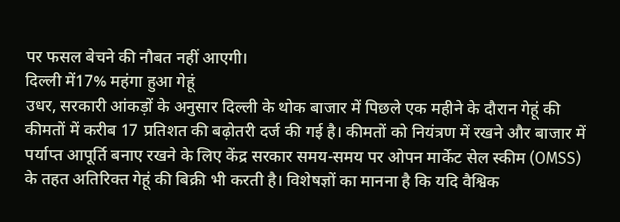पर फसल बेचने की नौबत नहीं आएगी।
दिल्ली में17% महंगा हुआ गेहूं
उधर, सरकारी आंकड़ों के अनुसार दिल्ली के थोक बाजार में पिछले एक महीने के दौरान गेहूं की कीमतों में करीब 17 प्रतिशत की बढ़ोतरी दर्ज की गई है। कीमतों को नियंत्रण में रखने और बाजार में पर्याप्त आपूर्ति बनाए रखने के लिए केंद्र सरकार समय-समय पर ओपन मार्केट सेल स्कीम (OMSS) के तहत अतिरिक्त गेहूं की बिक्री भी करती है। विशेषज्ञों का मानना है कि यदि वैश्विक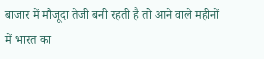बाजार में मौजूदा तेजी बनी रहती है तो आने वाले महीनों में भारत का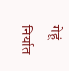गेहूं निर्यात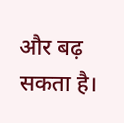और बढ़ सकता है।